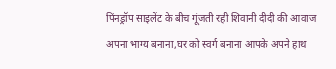पिंनड्रॉप साइलेंट के बीच गूंजती रही शिवानी दीदी की आवाज
अपना भाग्य बनाना,घर को स्वर्ग बनाना आपके अपने हाथ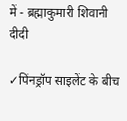में - ब्रह्माकुमारी शिवानी दीदी

✓पिंनड्रॉप साइलेंट के बीच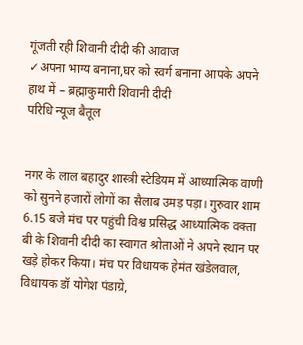गूंजती रही शिवानी दीदी की आवाज
✓अपना भाग्य बनाना,घर को स्वर्ग बनाना आपके अपने हाथ में – ब्रह्माकुमारी शिवानी दीदी
परिधि न्यूज बैतूल


नगर के लाल बहादुर शास्त्री स्टेडियम में आध्यात्मिक वाणी को सुनने हजारों लोगों का सैलाब उमड़ पड़ा। गुरुवार शाम 6.15 बजे मंच पर पहुंची विश्व प्रसिद्ध आध्यात्मिक वक्ता बी के शिवानी दीदी का स्वागत श्रोताओं ने अपने स्थान पर खड़े होकर किया। मंच पर विधायक हेमंत खंडेलवाल, विधायक डॉ योगेश पंडाग्रे,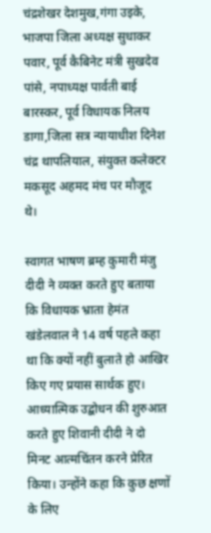चंद्रशेखर देशमुख,गंगा उइके, भाजपा जिला अध्यक्ष सुधाकर पवार, पूर्व कैबिनेट मंत्री सुखदेव पांसे, नपाध्यक्ष पार्वती बाई बारस्कर, पूर्व विधायक निलय डागा,जिला सत्र न्यायाधीश दिनेश चंद्र थापलियाल, संयुक्त कलेक्टर मकसूद अहमद मंच पर मौजूद थे।

स्वागत भाषण ब्रम्ह कुमारी मंजु दीदी ने व्यक्त करते हुए बताया कि विधायक भ्राता हेमंत खंडेलवाल ने 14 वर्ष पहले कहा था कि क्यों नहीं बुलाते हो आखिर किए गए प्रयास सार्थक हुए। आध्यात्मिक उद्बोधन की शुरुआत करते हुए शिवानी दीदी ने दो मिनट आत्मचिंतन करने प्रेरित किया। उन्होंने कहा कि कुछ क्षणों के लिए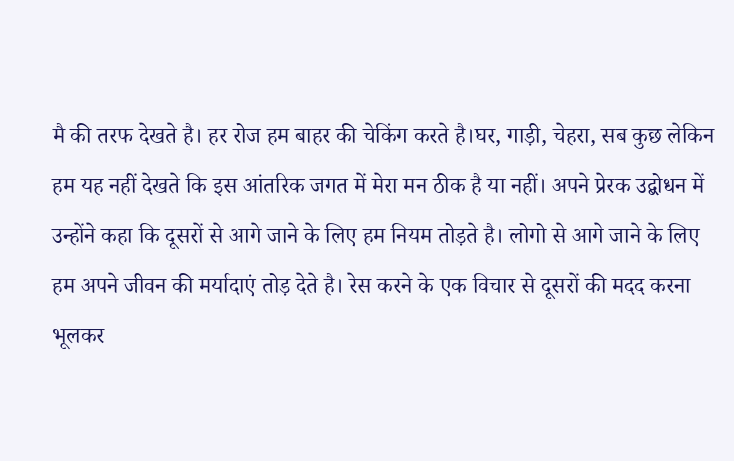मै की तरफ देखते है। हर रोज हम बाहर की चेकिंग करते है।घर, गाड़ी, चेहरा, सब कुछ लेकिन हम यह नहीं देखते कि इस आंतरिक जगत में मेरा मन ठीक है या नहीं। अपने प्रेरक उद्बोधन में उन्होंने कहा कि दूसरों से आगे जाने के लिए हम नियम तोड़ते है। लोगो से आगे जाने के लिए हम अपने जीवन की मर्यादाएं तोड़ देते है। रेस करने के एक विचार से दूसरों की मदद करना भूलकर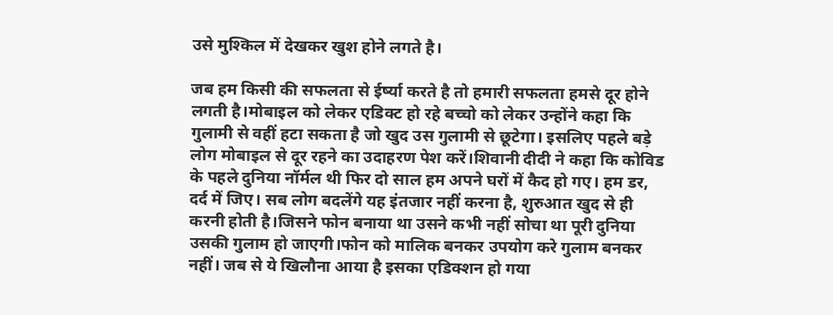उसे मुश्किल में देखकर खुश होने लगते है।

जब हम किसी की सफलता से ईर्ष्या करते है तो हमारी सफलता हमसे दूर होने लगती है।मोबाइल को लेकर एडिक्ट हो रहे बच्चो को लेकर उन्होंने कहा कि गुलामी से वहीं हटा सकता है जो खुद उस गुलामी से छूटेगा। इसलिए पहले बड़े लोग मोबाइल से दूर रहने का उदाहरण पेश करें।शिवानी दीदी ने कहा कि कोविड के पहले दुनिया नॉर्मल थी फिर दो साल हम अपने घरों में कैद हो गए। हम डर, दर्द में जिए। सब लोग बदलेंगे यह इंतजार नहीं करना है, शुरुआत खुद से ही करनी होती है।जिसने फोन बनाया था उसने कभी नहीं सोचा था पूरी दुनिया उसकी गुलाम हो जाएगी।फोन को मालिक बनकर उपयोग करे गुलाम बनकर नहीं। जब से ये खिलौना आया है इसका एडिक्शन हो गया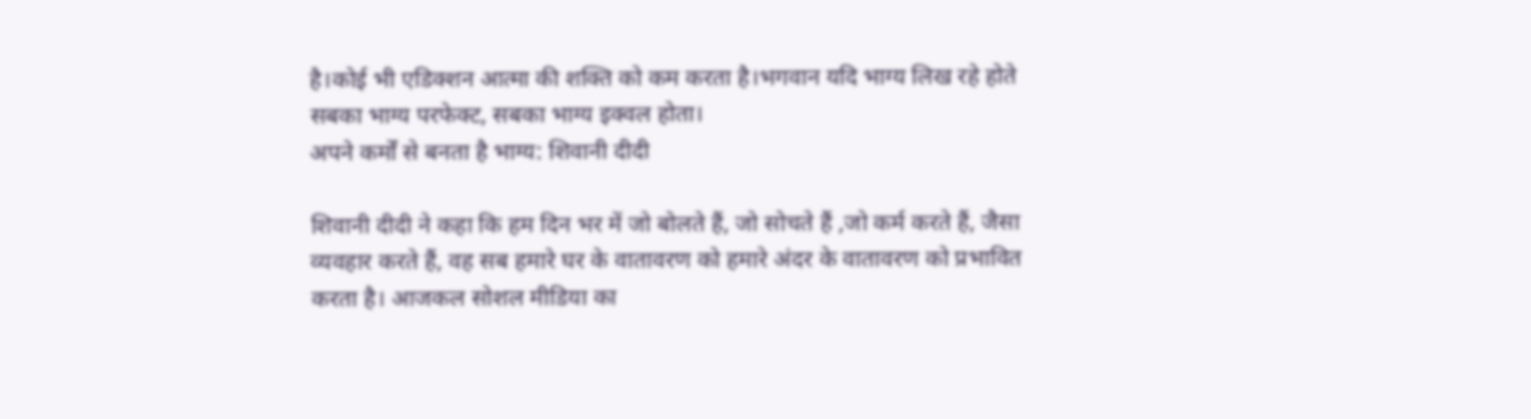है।कोई भी एडिक्शन आत्मा की शक्ति को कम करता है।भगवान यदि भाग्य लिख रहे होते सबका भाग्य परफेक्ट, सबका भाग्य इक्वल होता।
अपने कर्मों से बनता है भाग्य: शिवानी दीदी

शिवानी दीदी ने कहा कि हम दिन भर में जो बोलते हैं, जो सोचते हैं ,जो कर्म करते हैं, जैसा व्यवहार करते हैं, वह सब हमारे घर के वातावरण को हमारे अंदर के वातावरण को प्रभावित करता है। आजकल सोशल मीडिया का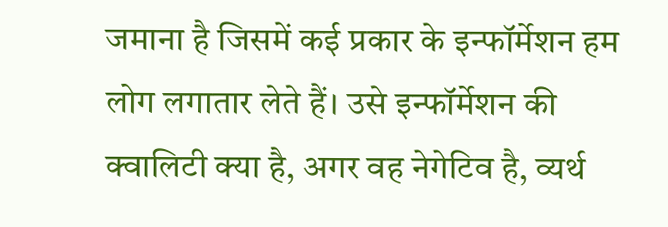जमाना है जिसमें कई प्रकार के इन्फॉर्मेशन हम लोग लगातार लेते हैं। उसे इन्फॉर्मेशन की क्वालिटी क्या है, अगर वह नेगेटिव है, व्यर्थ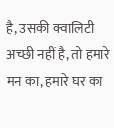है, उसकी क्वालिटी अच्छी नहीं है, तो हमारे मन का, हमारे घर का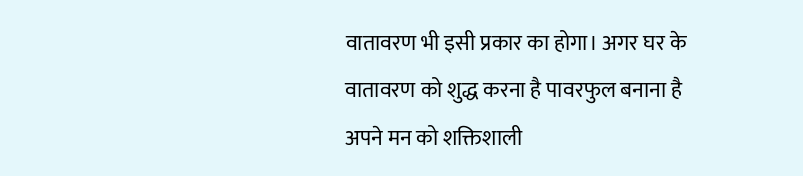वातावरण भी इसी प्रकार का होगा। अगर घर के वातावरण को शुद्ध करना है पावरफुल बनाना है अपने मन को शक्तिशाली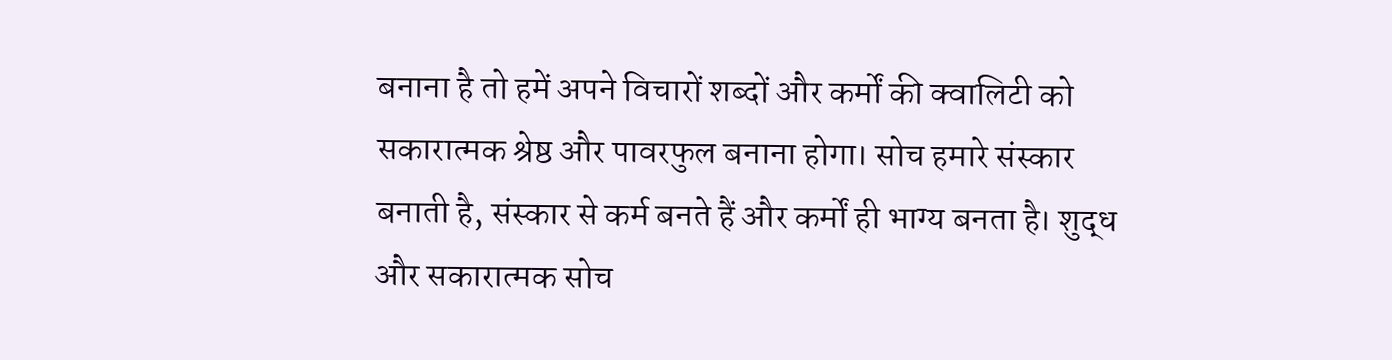बनाना है तो हमें अपने विचारों शब्दों और कर्मों की क्वालिटी को सकारात्मक श्रेष्ठ और पावरफुल बनाना होगा। सोच हमारे संस्कार बनाती है, संस्कार से कर्म बनते हैं और कर्मों ही भाग्य बनता है। शुद्ध और सकारात्मक सोच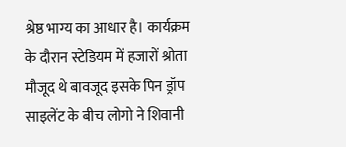श्रेष्ठ भाग्य का आधार है। कार्यक्रम के दौरान स्टेडियम में हजारों श्रोता मौजूद थे बावजूद इसके पिन ड्रॉप साइलेंट के बीच लोगो ने शिवानी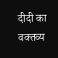दीदी का वक्तव्य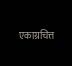एकाग्रचित्त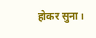होकर सुना।